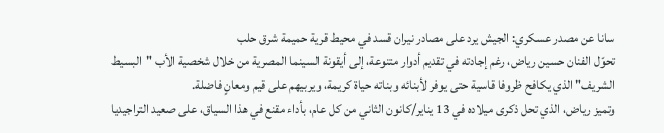سانا عن مصدر عسكري: الجيش يرد على مصادر نيران قسد في محيط قرية حميمة شرق حلب
تحوّل الفنان حسين رياض، رغم إجادته في تقديم أدوار متنوعة، إلى أيقونة السينما المصرية من خلال شخصية الأب "البسيط الشريف" الذي يكافح ظروفا قاسية حتى يوفر لأبنائه وبناته حياة كريمة، ويربيهم على قيم ومعانٍ فاضلة.
وتميز رياض، الذي تحل ذكرى ميلاده في 13 يناير/كانون الثاني من كل عام، بأداء مقنع في هذا السياق، على صعيد التراجيديا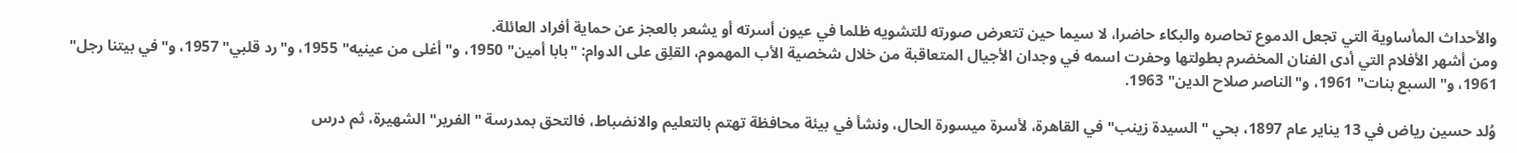والأحداث المأساوية التي تجعل الدموع تحاصره والبكاء حاضرا، لا سيما حين تتعرض صورته للتشويه ظلما في عيون أسرته أو يشعر بالعجز عن حماية أفراد العائلة.
ومن أشهر الأفلام التي أدى الفنان المخضرم بطولتها وحفرت اسمه في وجدان الأجيال المتعاقبة من خلال شخصية الأب المهموم، القلِق على الدوام: "بابا أمين" 1950، و"أغلى من عينيه" 1955، و"رد قلبي" 1957، و"في بيتنا رجل" 1961، و"السبع بنات" 1961، و"الناصر صلاح الدين" 1963.

وُلد حسين رياض في 13 يناير عام 1897، بحي "السيدة زينب" في القاهرة، لأسرة ميسورة الحال، ونشأ في بيئة محافظة تهتم بالتعليم والانضباط، فالتحق بمدرسة "الفرير" الشهيرة، ثم درس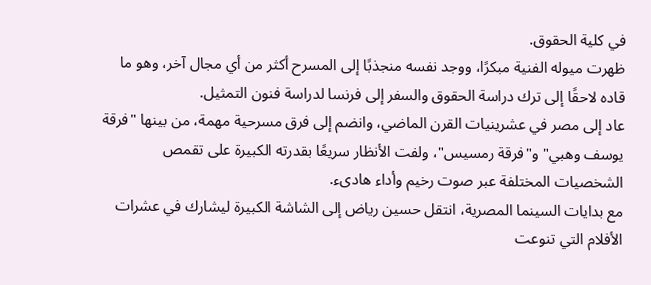في كلية الحقوق.
ظهرت ميوله الفنية مبكرًا، ووجد نفسه منجذبًا إلى المسرح أكثر من أي مجال آخر، وهو ما قاده لاحقًا إلى ترك دراسة الحقوق والسفر إلى فرنسا لدراسة فنون التمثيل.
عاد إلى مصر في عشرينيات القرن الماضي، وانضم إلى فرق مسرحية مهمة، من بينها "فرقة يوسف وهبي" و"فرقة رمسيس"، ولفت الأنظار سريعًا بقدرته الكبيرة على تقمص الشخصيات المختلفة عبر صوت رخيم وأداء هادىء.
مع بدايات السينما المصرية، انتقل حسين رياض إلى الشاشة الكبيرة ليشارك في عشرات الأفلام التي تنوعت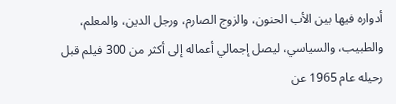أدواره فيها بين الأب الحنون، والزوج الصارم، ورجل الدين، والمعلم، والطبيب، والسياسي، ليصل إجمالي أعماله إلى أكثر من 300 فيلم قبل رحيله عام 1965 عن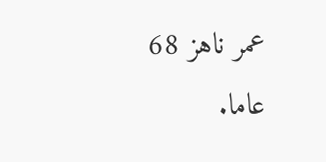عمر ناهز 68 عاما.